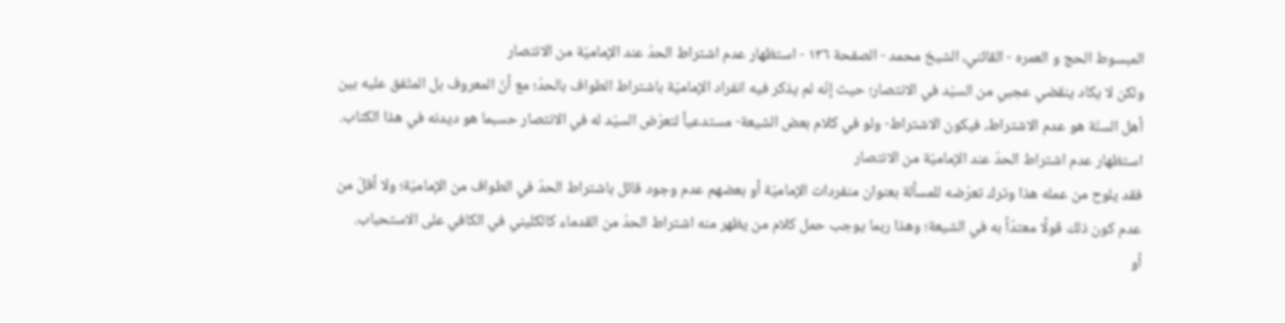المبسوط الحج و العمره - القائني، الشيخ محمد - الصفحة ١٣٦ - استظهار عدم اشتراط الحدّ عند الإماميّة من الانتصار
ولكن لا يكاد ينقضي عجبي من السيّد في الانتصار؛ حيث إنّه لم يذكر فيه انفراد الإماميّة باشتراط الطواف بالحدّ؛ مع أنّ المعروف بل المتّفق عليه بين أهل السنّة هو عدم الاشتراط، فيكون الاشتراط- ولو في كلام بعض الشيعة- مستدعياً لتعرّض السيّد له في الانتصار حسبما هو ديدنه في هذا الكتاب.
استظهار عدم اشتراط الحدّ عند الإماميّة من الانتصار
فقد يلوح من عمله هذا وترك تعرّضه للمسألة بعنوان منفردات الإماميّة أو بعضهم عدم وجود قائل باشتراط الحدّ في الطواف من الإماميّة؛ ولا أقلّ من عدم كون ذلك قولًا معتدّاً به في الشيعة؛ وهذا ربما يوجب حمل كلام من يظهر منه اشتراط الحدّ من القدماء كالكليني في الكافي على الاستحباب.
أو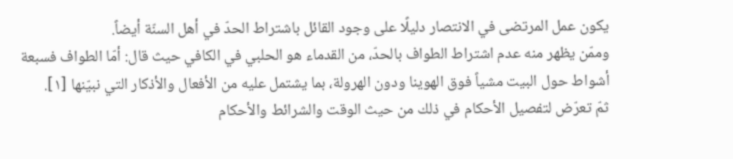يكون عمل المرتضى في الانتصار دليلًا على وجود القائل باشتراط الحدّ في أهل السنّة أيضاً.
وممّن يظهر منه عدم اشتراط الطواف بالحدّ، من القدماء هو الحلبي في الكافي حيث قال: أمّا الطواف فسبعة أشواط حول البيت مشياً فوق الهوينا ودون الهرولة، بما يشتمل عليه من الأفعال والأذكار التي نبيّنها [١].
ثمّ تعرّض لتفصيل الأحكام في ذلك من حيث الوقت والشرائط والأحكام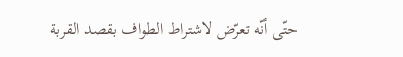حتّى أنّه تعرّض لاشتراط الطواف بقصد القربة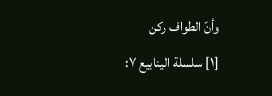وأنّ الطواف ركن
[١] سلسلة الينابيع ٧: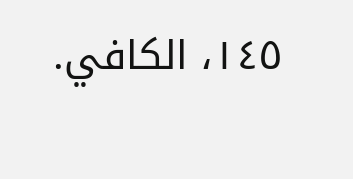١٤٥، الكافي.